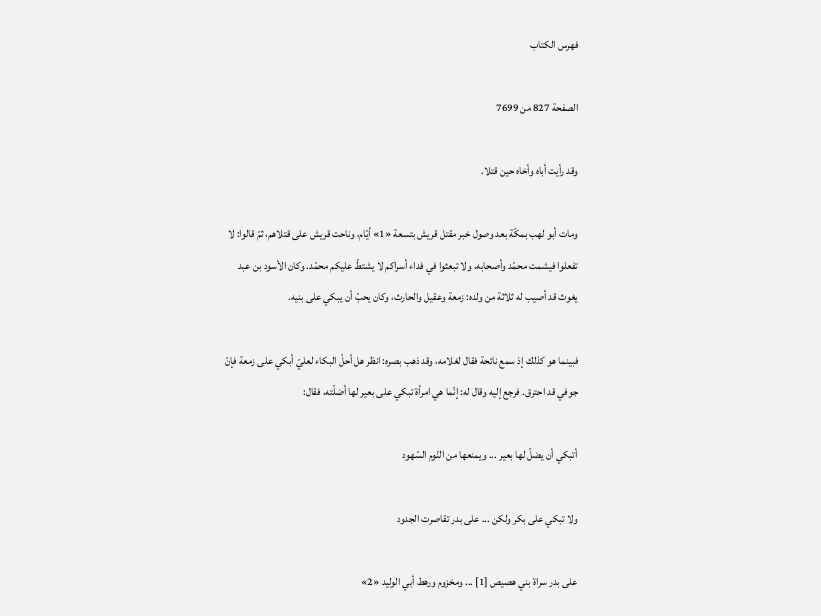فهرس الكتاب

الصفحة 827 من 7699

وقد رأيت أباه وأخاه حين قتلا.

ومات أبو لهب بمكّة بعد وصول خبر مقتل قريش بتسعة «1» أيّام، وناحت قريش على قتلاهم، ثمّ قالوا: لا تفعلوا فيشمت محمّد وأصحابه، ولا تبعثوا في فداء أسراكم لا يشتطّ عليكم محمّد. وكان الأسود بن عبد يغوث قد أصيب له ثلاثة من ولده: زمعة وعقيل والحارث، وكان يحبّ أن يبكي على بنيه.

فبينما هو كذلك إذ سمع نائحة فقال لغلامه، وقد ذهب بصره: انظر هل أحلّ البكاء لعليّ أبكي على زمعة فإنّ جوفي قد احترق. فرجع إليه وقال له: إنّما هي امرأة تبكي على بعير لها أضلّته، فقال:

أتبكي أن يضلّ لها بعير ... ويمنعها من النّوم السّهود

ولا تبكي على بكر ولكن ... على بدر تقاصرت الجدود

على بدر سراة بني هصيص [1] ... ومخزوم ورهط أبي الوليد «2»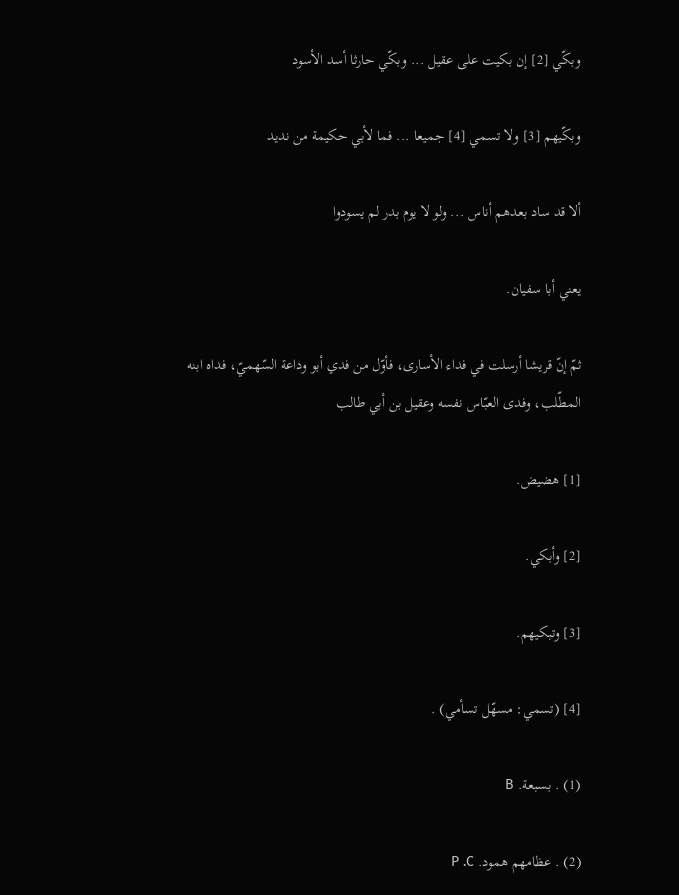وبكّي [2] إن بكيت على عقيل ... وبكّي حارثا أسد الأسود

وبكّيهم [3] ولا تسمي [4] جميعا ... فما لأبي حكيمة من نديد

ألا قد ساد بعدهم أناس ... ولو لا يوم بدر لم يسودوا

يعني أبا سفيان.

ثمّ إنّ قريشا أرسلت في فداء الأسارى، فأوّل من فدي أبو وداعة السّهميّ، فداه ابنه المطّلب، وفدى العبّاس نفسه وعقيل بن أبي طالب

[1] هضيض.

[2] وأبكي.

[3] وتبكيهم.

[4] (تسمي: مسهّل تسأمي) .

(1) . بسبعة. B

(2) . عظامهم همود. P .C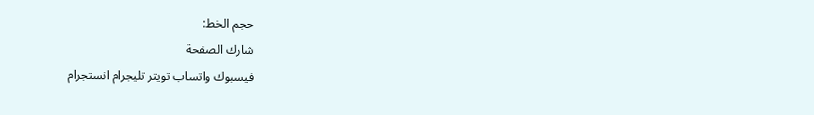حجم الخط:
شارك الصفحة
فيسبوك واتساب تويتر تليجرام انستجرام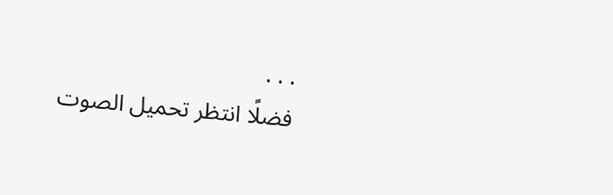. . .
فضلًا انتظر تحميل الصوت